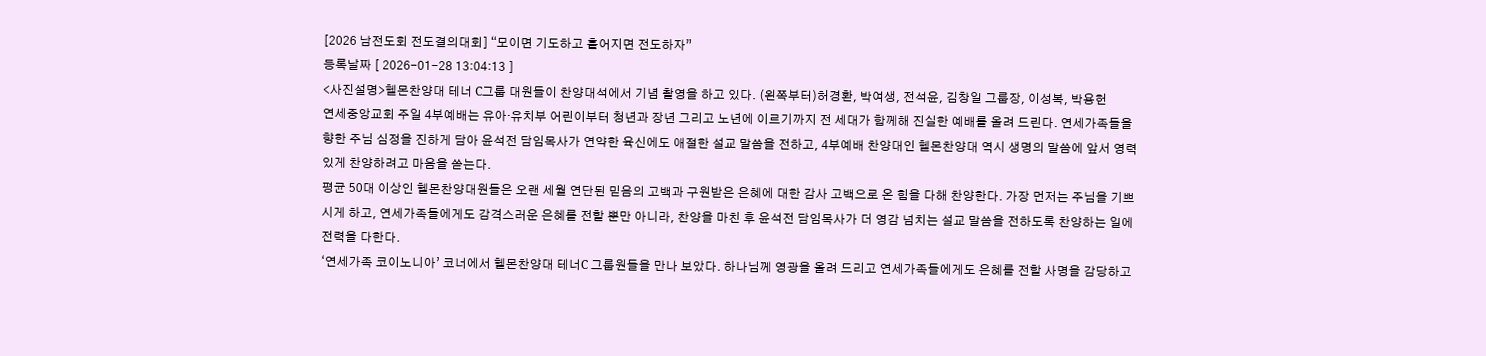[2026 남전도회 전도결의대회] “모이면 기도하고 흩어지면 전도하자”
등록날짜 [ 2026-01-28 13:04:13 ]
<사진설명>헬몬찬양대 테너 C그룹 대원들이 찬양대석에서 기념 촬영을 하고 있다. (왼쪽부터)허경환, 박여생, 전석윤, 김창일 그룹장, 이성복, 박용헌
연세중앙교회 주일 4부예배는 유아·유치부 어린이부터 청년과 장년 그리고 노년에 이르기까지 전 세대가 함께해 진실한 예배를 올려 드린다. 연세가족들을 향한 주님 심정을 진하게 담아 윤석전 담임목사가 연약한 육신에도 애절한 설교 말씀을 전하고, 4부예배 찬양대인 헬몬찬양대 역시 생명의 말씀에 앞서 영력 있게 찬양하려고 마음을 쏟는다.
평균 50대 이상인 헬몬찬양대원들은 오랜 세월 연단된 믿음의 고백과 구원받은 은혜에 대한 감사 고백으로 온 힘을 다해 찬양한다. 가장 먼저는 주님을 기쁘시게 하고, 연세가족들에게도 감격스러운 은혜를 전할 뿐만 아니라, 찬양을 마친 후 윤석전 담임목사가 더 영감 넘치는 설교 말씀을 전하도록 찬양하는 일에 전력을 다한다.
‘연세가족 코이노니아’ 코너에서 헬몬찬양대 테너C 그룹원들을 만나 보았다. 하나님께 영광을 올려 드리고 연세가족들에게도 은혜를 전할 사명을 감당하고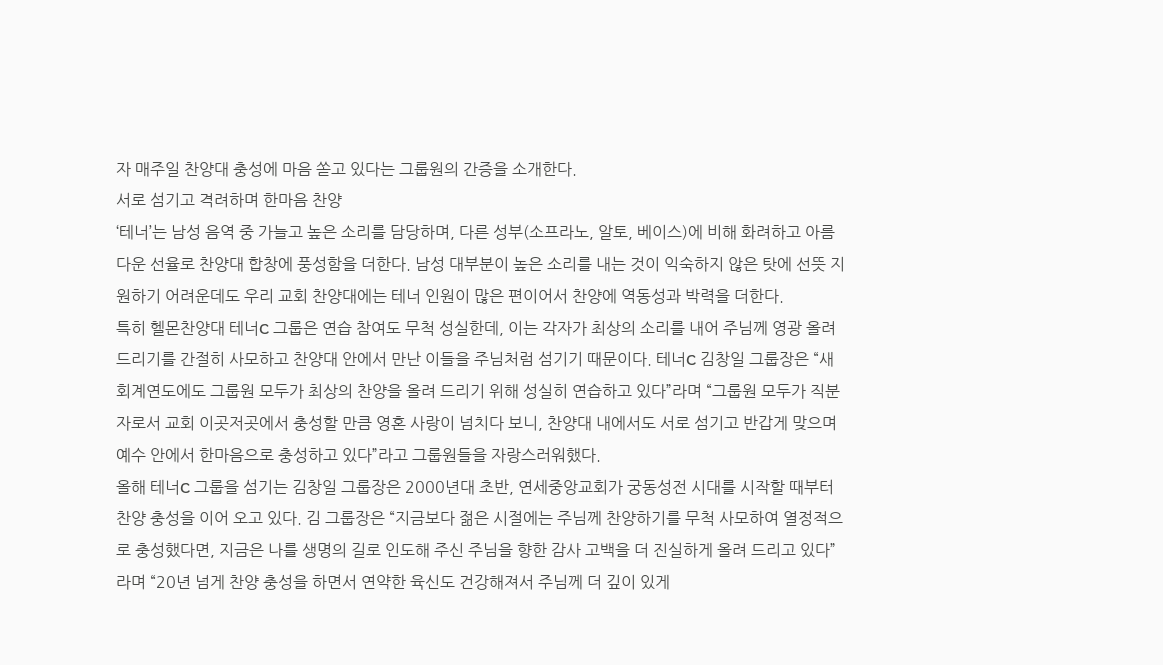자 매주일 찬양대 충성에 마음 쏟고 있다는 그룹원의 간증을 소개한다.
서로 섬기고 격려하며 한마음 찬양
‘테너’는 남성 음역 중 가늘고 높은 소리를 담당하며, 다른 성부(소프라노, 알토, 베이스)에 비해 화려하고 아름다운 선율로 찬양대 합창에 풍성함을 더한다. 남성 대부분이 높은 소리를 내는 것이 익숙하지 않은 탓에 선뜻 지원하기 어려운데도 우리 교회 찬양대에는 테너 인원이 많은 편이어서 찬양에 역동성과 박력을 더한다.
특히 헬몬찬양대 테너C 그룹은 연습 참여도 무척 성실한데, 이는 각자가 최상의 소리를 내어 주님께 영광 올려 드리기를 간절히 사모하고 찬양대 안에서 만난 이들을 주님처럼 섬기기 때문이다. 테너C 김창일 그룹장은 “새 회계연도에도 그룹원 모두가 최상의 찬양을 올려 드리기 위해 성실히 연습하고 있다”라며 “그룹원 모두가 직분자로서 교회 이곳저곳에서 충성할 만큼 영혼 사랑이 넘치다 보니, 찬양대 내에서도 서로 섬기고 반갑게 맞으며 예수 안에서 한마음으로 충성하고 있다”라고 그룹원들을 자랑스러워했다.
올해 테너C 그룹을 섬기는 김창일 그룹장은 2000년대 초반, 연세중앙교회가 궁동성전 시대를 시작할 때부터 찬양 충성을 이어 오고 있다. 김 그룹장은 “지금보다 젊은 시절에는 주님께 찬양하기를 무척 사모하여 열정적으로 충성했다면, 지금은 나를 생명의 길로 인도해 주신 주님을 향한 감사 고백을 더 진실하게 올려 드리고 있다”라며 “20년 넘게 찬양 충성을 하면서 연약한 육신도 건강해져서 주님께 더 깊이 있게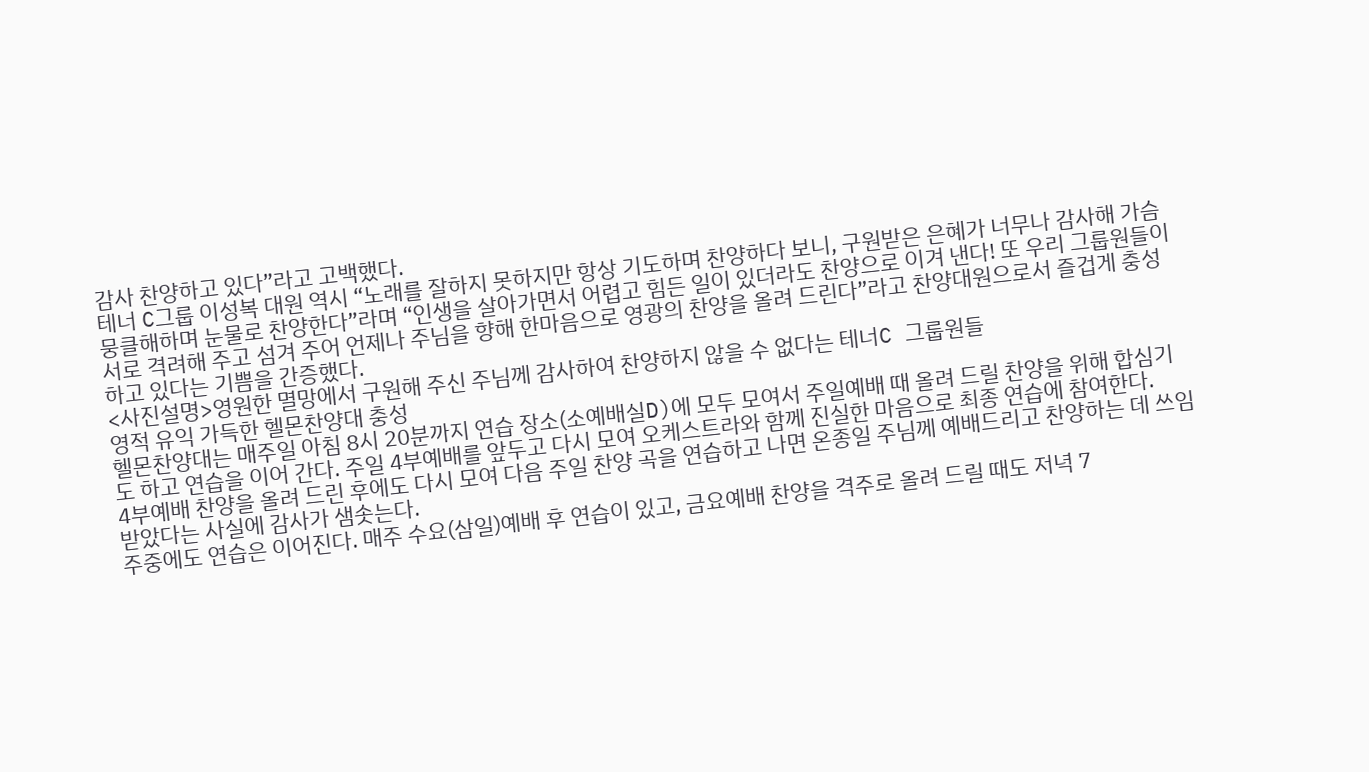감사 찬양하고 있다”라고 고백했다.
테너 C그룹 이성복 대원 역시 “노래를 잘하지 못하지만 항상 기도하며 찬양하다 보니, 구원받은 은혜가 너무나 감사해 가슴 뭉클해하며 눈물로 찬양한다”라며 “인생을 살아가면서 어렵고 힘든 일이 있더라도 찬양으로 이겨 낸다! 또 우리 그룹원들이 서로 격려해 주고 섬겨 주어 언제나 주님을 향해 한마음으로 영광의 찬양을 올려 드린다”라고 찬양대원으로서 즐겁게 충성하고 있다는 기쁨을 간증했다.
<사진설명>영원한 멸망에서 구원해 주신 주님께 감사하여 찬양하지 않을 수 없다는 테너C 그룹원들
영적 유익 가득한 헬몬찬양대 충성
헬몬찬양대는 매주일 아침 8시 20분까지 연습 장소(소예배실D)에 모두 모여서 주일예배 때 올려 드릴 찬양을 위해 합심기도 하고 연습을 이어 간다. 주일 4부예배를 앞두고 다시 모여 오케스트라와 함께 진실한 마음으로 최종 연습에 참여한다.
4부예배 찬양을 올려 드린 후에도 다시 모여 다음 주일 찬양 곡을 연습하고 나면 온종일 주님께 예배드리고 찬양하는 데 쓰임받았다는 사실에 감사가 샘솟는다.
주중에도 연습은 이어진다. 매주 수요(삼일)예배 후 연습이 있고, 금요예배 찬양을 격주로 올려 드릴 때도 저녁 7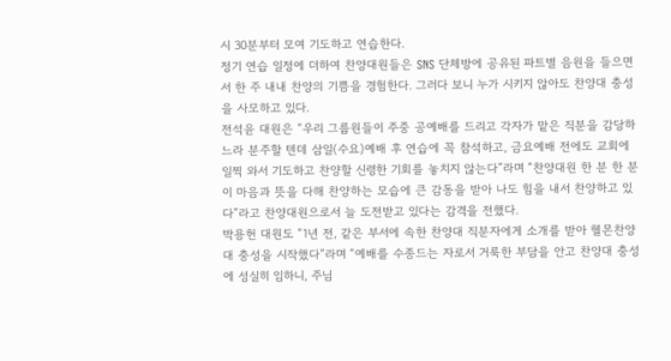시 30분부터 모여 기도하고 연습한다.
정기 연습 일정에 더하여 찬양대원들은 SNS 단체방에 공유된 파트별 음원을 들으면서 한 주 내내 찬양의 기쁨을 경험한다. 그러다 보니 누가 시키지 않아도 찬양대 충성을 사모하고 있다.
전석윤 대원은 “우리 그룹원들이 주중 공예배를 드리고 각자가 맡은 직분을 감당하느라 분주할 텐데 삼일(수요)예배 후 연습에 꼭 참석하고, 금요예배 전에도 교회에 일찍 와서 기도하고 찬양할 신령한 기회를 놓치지 않는다”라며 “찬양대원 한 분 한 분이 마음과 뜻을 다해 찬양하는 모습에 큰 감동을 받아 나도 힘을 내서 찬양하고 있다”라고 찬양대원으로서 늘 도전받고 있다는 감격을 전했다.
박용헌 대원도 “1년 전, 같은 부서에 속한 찬양대 직분자에게 소개를 받아 헬몬찬양대 충성을 시작했다”라며 “예배를 수종드는 자로서 거룩한 부담을 안고 찬양대 충성에 성실히 임하니, 주님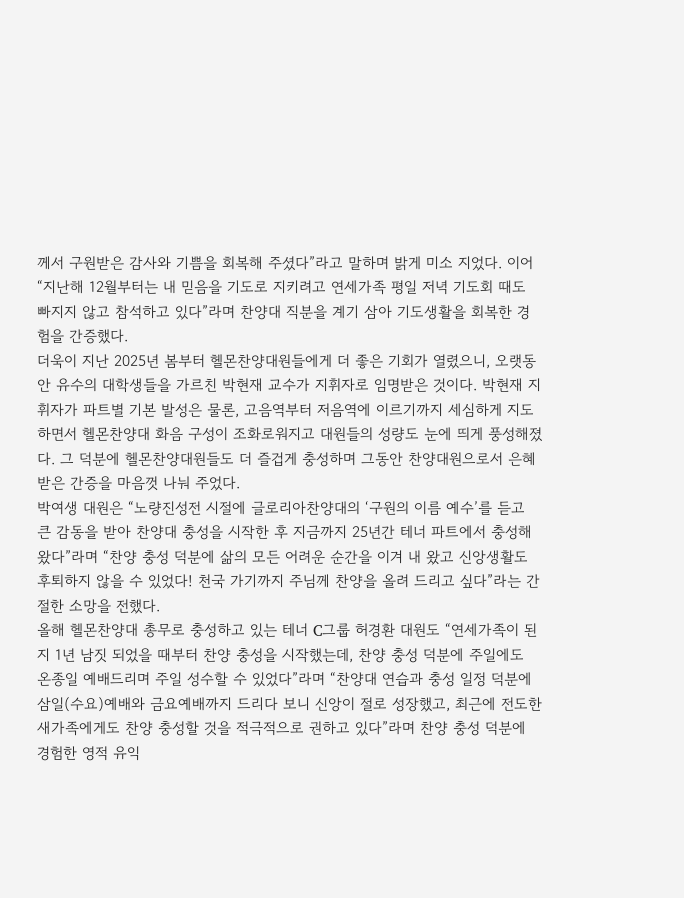께서 구원받은 감사와 기쁨을 회복해 주셨다”라고 말하며 밝게 미소 지었다. 이어 “지난해 12월부터는 내 믿음을 기도로 지키려고 연세가족 평일 저녁 기도회 때도 빠지지 않고 참석하고 있다”라며 찬양대 직분을 계기 삼아 기도생활을 회복한 경험을 간증했다.
더욱이 지난 2025년 봄부터 헬몬찬양대원들에게 더 좋은 기회가 열렸으니, 오랫동안 유수의 대학생들을 가르친 박현재 교수가 지휘자로 임명받은 것이다. 박현재 지휘자가 파트별 기본 발성은 물론, 고음역부터 저음역에 이르기까지 세심하게 지도하면서 헬몬찬양대 화음 구성이 조화로워지고 대원들의 성량도 눈에 띄게 풍성해졌다. 그 덕분에 헬몬찬양대원들도 더 즐겁게 충성하며 그동안 찬양대원으로서 은혜받은 간증을 마음껏 나눠 주었다.
박여생 대원은 “노량진성전 시절에 글로리아찬양대의 ‘구원의 이름 예수’를 듣고 큰 감동을 받아 찬양대 충성을 시작한 후 지금까지 25년간 테너 파트에서 충성해 왔다”라며 “찬양 충성 덕분에 삶의 모든 어려운 순간을 이겨 내 왔고 신앙생활도 후퇴하지 않을 수 있었다! 천국 가기까지 주님께 찬양을 올려 드리고 싶다”라는 간절한 소망을 전했다.
올해 헬몬찬양대 총무로 충성하고 있는 테너 C그룹 허경환 대원도 “연세가족이 된 지 1년 남짓 되었을 때부터 찬양 충성을 시작했는데, 찬양 충성 덕분에 주일에도 온종일 예배드리며 주일 성수할 수 있었다”라며 “찬양대 연습과 충성 일정 덕분에 삼일(수요)예배와 금요예배까지 드리다 보니 신앙이 절로 성장했고, 최근에 전도한 새가족에게도 찬양 충성할 것을 적극적으로 권하고 있다”라며 찬양 충성 덕분에 경험한 영적 유익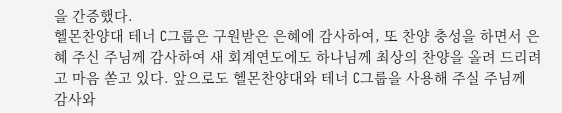을 간증했다.
헬몬찬양대 테너 C그룹은 구원받은 은혜에 감사하여, 또 찬양 충성을 하면서 은혜 주신 주님께 감사하여 새 회계연도에도 하나님께 최상의 찬양을 올려 드리려고 마음 쏟고 있다. 앞으로도 헬몬찬양대와 테너 C그룹을 사용해 주실 주님께 감사와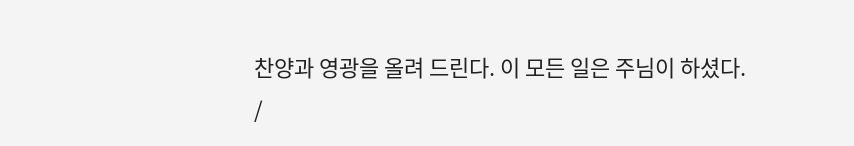찬양과 영광을 올려 드린다. 이 모든 일은 주님이 하셨다.
/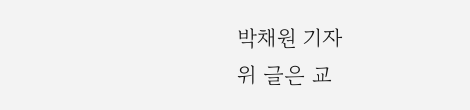박채원 기자
위 글은 교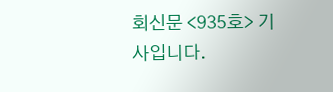회신문 <935호> 기사입니다.